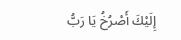إِلَيْكَ أَصْرُخُ يَا رَبُّ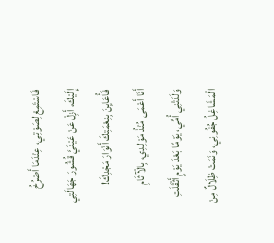فَاسْتَمِعْ لِصَوْتِي، عِنْدَمَا أَصْرُخُ إِلَيْكَ، أَزِلْ عَنْ عَيْنَيَّ قُشُورَ جَهَالَتِي فَأُعَايِنَ بِنِعْمَتِكَ أَنْوَارَ مَجْدِكَ!
أَنَا أَعْمَى مُنْذُ مَوْلِدِي، بِالْآثَامِ وَلَدَتْنِي أُمِّي، يَوْمًا بَعْدَ يَوْمٍ أَثْقَلَتِ الْمَشَاغِلُ جُفُونِي، وَنَمَتْ ظِلَالٌ مِنْ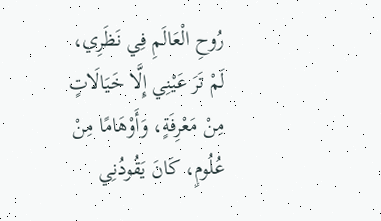رُوحِ الْعَالَمِ فِي نَظَرِي، لَمْ تَرَ عَيْنِي إِلَّا خَيَالَاتٍ مِنْ مَعْرِفَةٍ، وَأَوْهَامًا مِنْ عُلُومٍ، كَانَ يَقُودُنِي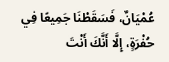عُمْيَانٌ، فَسَقَطْنَا جَمِيعًا فِي حُفْرَةٍ، إِلَّا أَنَّكَ أَنْتَ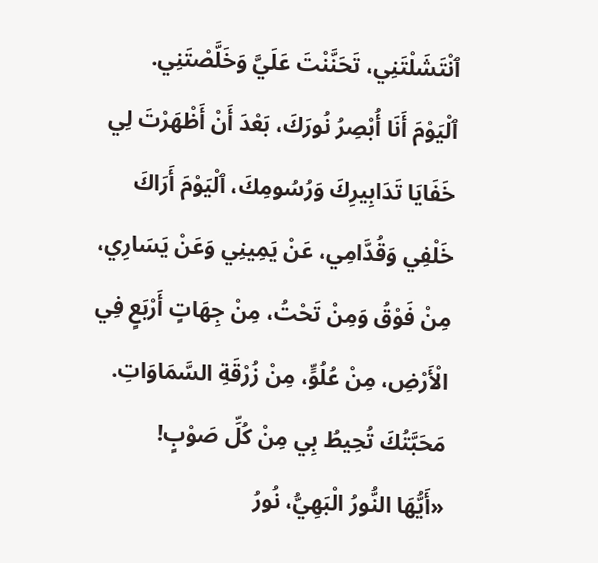ٱنْتَشَلْتَنِي، تَحَنَّنْتَ عَلَيَّ وَخَلَّصْتَنِي.
ٱلْيَوْمَ أَنَا أُبْصِرُ نُورَكَ، بَعْدَ أَنْ أَظْهَرْتَ لِي خَفَايَا تَدَابِيرِكَ وَرُسُومِكَ، ٱلْيَوْمَ أَرَاكَ خَلْفِي وَقُدَّامِي، عَنْ يَمِينِي وَعَنْ يَسَارِي، مِنْ فَوْقُ وَمِنْ تَحْتُ، مِنْ جِهَاتٍ أَرْبَعٍ فِي الْأَرْضِ، مِنْ عُلُوٍّ، مِنْ زُرْقَةِ السَّمَاوَاتِ.
مَحَبَّتُكَ تُحِيطُ بِي مِنْ كُلِّ صَوْبٍ!
«أَيُّهَا النُّورُ الْبَهِيُّ، نُورُ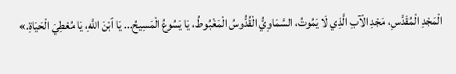الْمَجْدِ الْمُقَدَّسِ، مَجْدِ الْآبِ الَّذِي لَا يَمُوتُ، السَّمَاوِيُّ الْقُدُّوسُ الْمَغْبُوطُ، يَا يَسُوعُ الْمَسِيحُ... يَا ٱبْنَ اللَّهِ، يَا مُعْطِيَ الْحَيَاةِ.»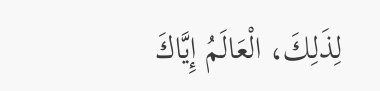لِذَلِكَ، الْعَالَمُ إِيَّاكَ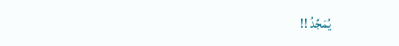يُمَجِّدُ !!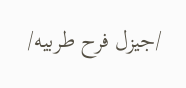/جيزل فرح طربيه/